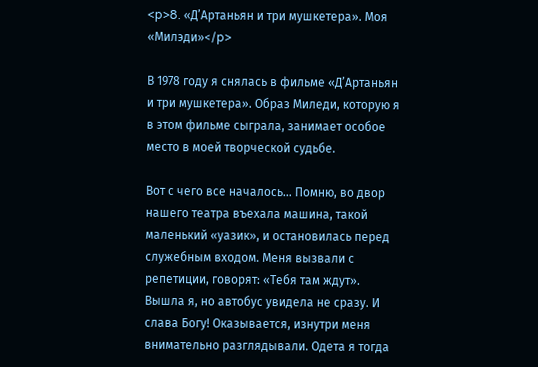<p>8. «Д’Артаньян и три мушкетера». Моя «Милэди»</p>

В 1978 году я снялась в фильме «Д’Артаньян и три мушкетера». Образ Миледи, которую я в этом фильме сыграла, занимает особое место в моей творческой судьбе.

Вот с чего все началось… Помню, во двор нашего театра въехала машина, такой маленький «уазик», и остановилась перед служебным входом. Меня вызвали с репетиции, говорят: «Тебя там ждут». Вышла я, но автобус увидела не сразу. И слава Богу! Оказывается, изнутри меня внимательно разглядывали. Одета я тогда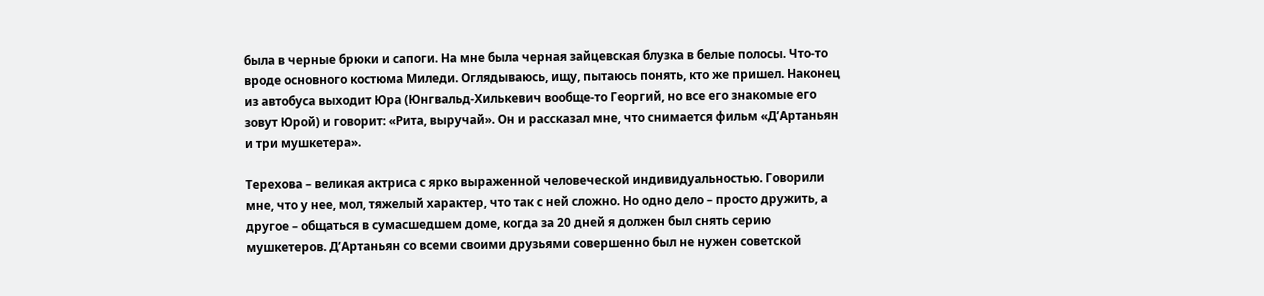была в черные брюки и сапоги. На мне была черная зайцевская блузка в белые полосы. Что-то вроде основного костюма Миледи. Оглядываюсь, ищу, пытаюсь понять, кто же пришел. Наконец из автобуса выходит Юра (Юнгвальд-Хилькевич вообще-то Георгий, но все его знакомые его зовут Юрой) и говорит: «Рита, выручай». Он и рассказал мне, что снимается фильм «Д’Артаньян и три мушкетера».

Терехова – великая актриса с ярко выраженной человеческой индивидуальностью. Говорили мне, что у нее, мол, тяжелый характер, что так с ней сложно. Но одно дело – просто дружить, а другое – общаться в сумасшедшем доме, когда за 20 дней я должен был снять серию мушкетеров. Д’Артаньян со всеми своими друзьями совершенно был не нужен советской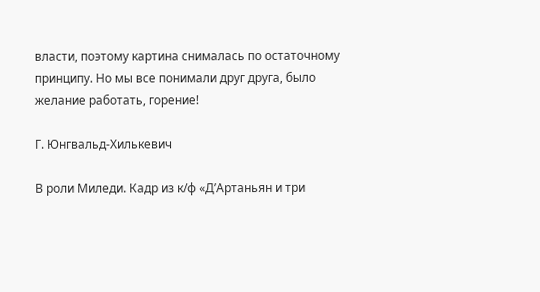власти, поэтому картина снималась по остаточному принципу. Но мы все понимали друг друга, было желание работать, горение!

Г. Юнгвальд-Хилькевич

В роли Миледи. Кадр из к/ф «Д’Артаньян и три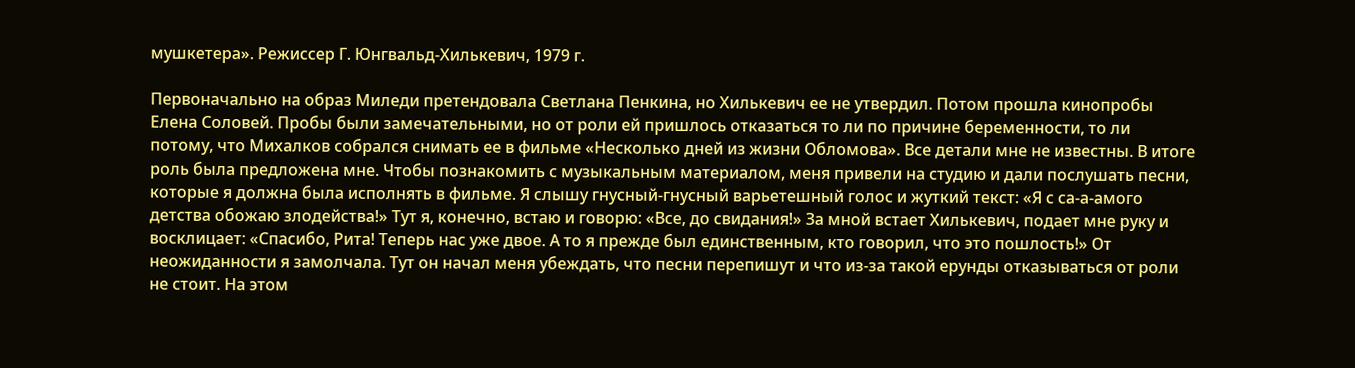мушкетера». Режиссер Г. Юнгвальд-Хилькевич, 1979 г.

Первоначально на образ Миледи претендовала Светлана Пенкина, но Хилькевич ее не утвердил. Потом прошла кинопробы Елена Соловей. Пробы были замечательными, но от роли ей пришлось отказаться то ли по причине беременности, то ли потому, что Михалков собрался снимать ее в фильме «Несколько дней из жизни Обломова». Все детали мне не известны. В итоге роль была предложена мне. Чтобы познакомить с музыкальным материалом, меня привели на студию и дали послушать песни, которые я должна была исполнять в фильме. Я слышу гнусный-гнусный варьетешный голос и жуткий текст: «Я с са-а-амого детства обожаю злодейства!» Тут я, конечно, встаю и говорю: «Все, до свидания!» За мной встает Хилькевич, подает мне руку и восклицает: «Спасибо, Рита! Теперь нас уже двое. А то я прежде был единственным, кто говорил, что это пошлость!» От неожиданности я замолчала. Тут он начал меня убеждать, что песни перепишут и что из-за такой ерунды отказываться от роли не стоит. На этом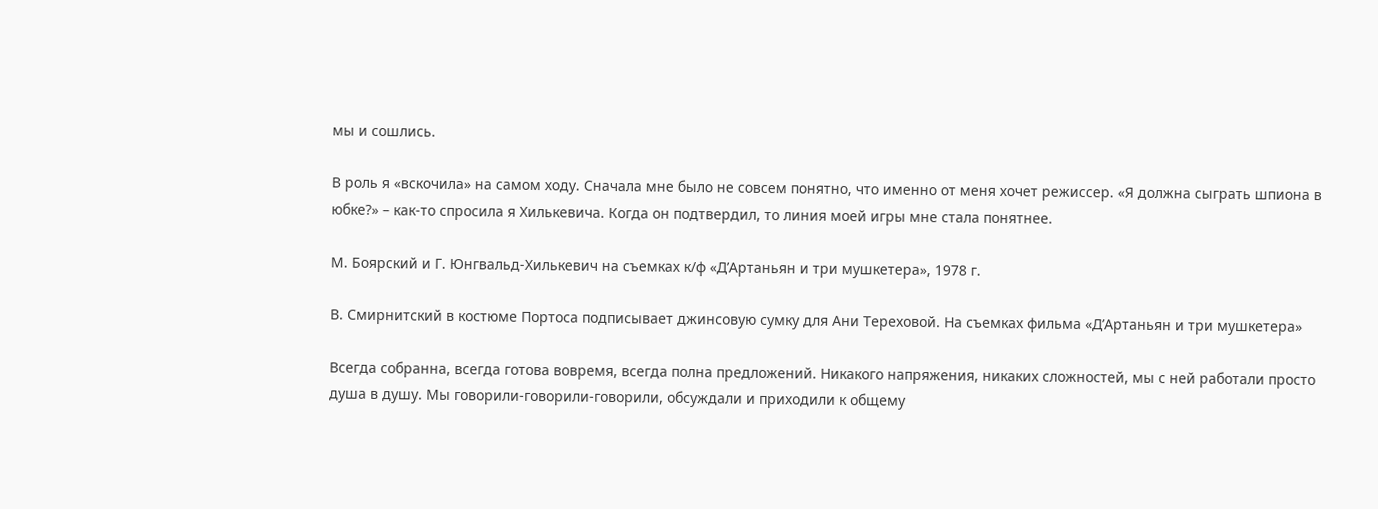мы и сошлись.

В роль я «вскочила» на самом ходу. Сначала мне было не совсем понятно, что именно от меня хочет режиссер. «Я должна сыграть шпиона в юбке?» – как-то спросила я Хилькевича. Когда он подтвердил, то линия моей игры мне стала понятнее.

М. Боярский и Г. Юнгвальд-Хилькевич на съемках к/ф «Д’Артаньян и три мушкетера», 1978 г.

В. Смирнитский в костюме Портоса подписывает джинсовую сумку для Ани Тереховой. На съемках фильма «Д’Артаньян и три мушкетера»

Всегда собранна, всегда готова вовремя, всегда полна предложений. Никакого напряжения, никаких сложностей, мы с ней работали просто душа в душу. Мы говорили-говорили-говорили, обсуждали и приходили к общему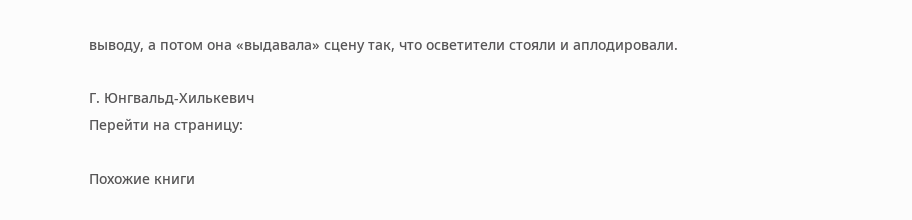выводу, а потом она «выдавала» сцену так, что осветители стояли и аплодировали.

Г. Юнгвальд-Хилькевич
Перейти на страницу:

Похожие книги